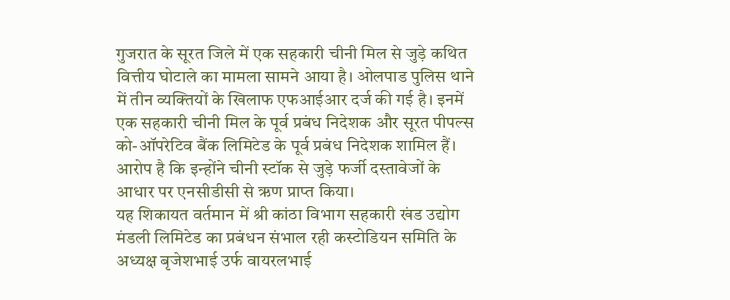गुजरात के सूरत जिले में एक सहकारी चीनी मिल से जुड़े कथित वित्तीय घोटाले का मामला सामने आया है। ओलपाड पुलिस थाने में तीन व्यक्तियों के खिलाफ एफआईआर दर्ज की गई है। इनमें एक सहकारी चीनी मिल के पूर्व प्रबंध निदेशक और सूरत पीपल्स को-ऑपरेटिव बैंक लिमिटेड के पूर्व प्रबंध निदेशक शामिल हैं। आरोप है कि इन्होंने चीनी स्टॉक से जुड़े फर्जी दस्तावेजों के आधार पर एनसीडीसी से ऋण प्राप्त किया।
यह शिकायत वर्तमान में श्री कांठा विभाग सहकारी खंड उद्योग मंडली लिमिटेड का प्रबंधन संभाल रही कस्टोडियन समिति के अध्यक्ष बृजेशभाई उर्फ वायरलभाई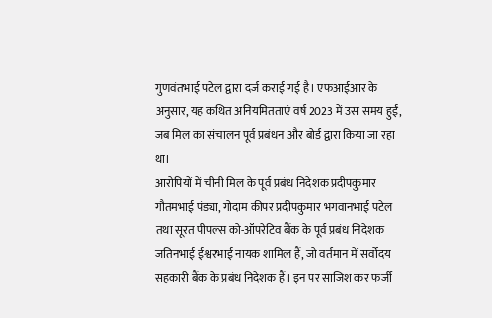गुणवंतभाई पटेल द्वारा दर्ज कराई गई है। एफआईआर के अनुसार, यह कथित अनियमितताएं वर्ष 2023 में उस समय हुईं, जब मिल का संचालन पूर्व प्रबंधन और बोर्ड द्वारा किया जा रहा था।
आरोपियों में चीनी मिल के पूर्व प्रबंध निदेशक प्रदीपकुमार गौतमभाई पंड्या, गोदाम कीपर प्रदीपकुमार भगवानभाई पटेल तथा सूरत पीपल्स को-ऑपरेटिव बैंक के पूर्व प्रबंध निदेशक जतिनभाई ईश्वरभाई नायक शामिल हैं, जो वर्तमान में सर्वोदय सहकारी बैंक के प्रबंध निदेशक हैं। इन पर साजिश कर फर्जी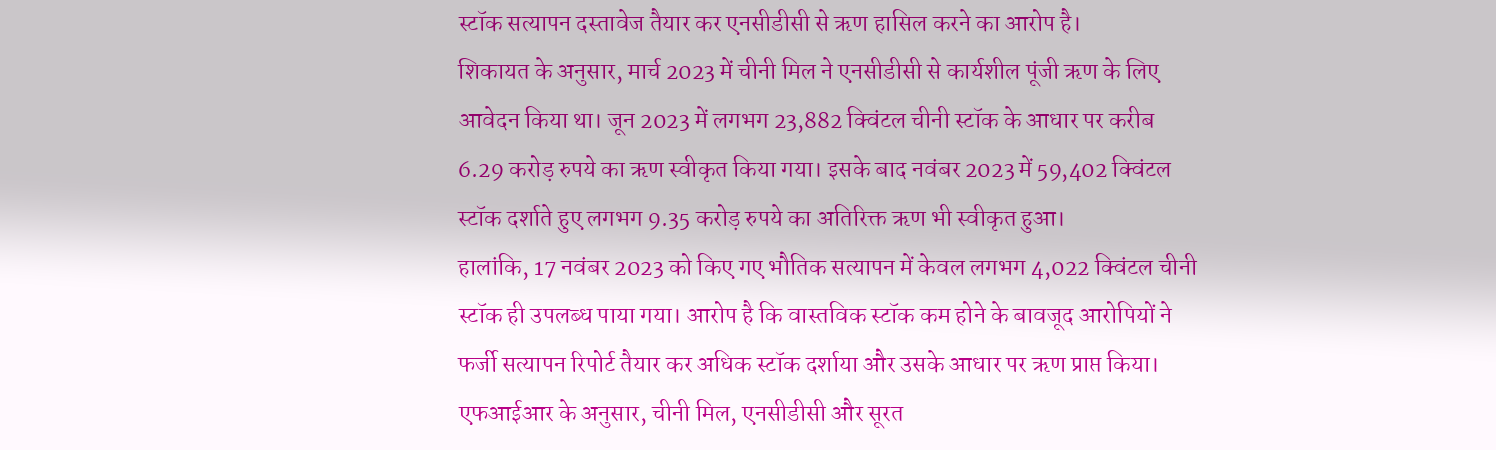स्टॉक सत्यापन दस्तावेज तैयार कर एनसीडीसी से ऋण हासिल करने का आरोप है।
शिकायत के अनुसार, मार्च 2023 में चीनी मिल ने एनसीडीसी से कार्यशील पूंजी ऋण के लिए आवेदन किया था। जून 2023 में लगभग 23,882 क्विंटल चीनी स्टॉक के आधार पर करीब 6.29 करोड़ रुपये का ऋण स्वीकृत किया गया। इसके बाद नवंबर 2023 में 59,402 क्विंटल स्टॉक दर्शाते हुए लगभग 9.35 करोड़ रुपये का अतिरिक्त ऋण भी स्वीकृत हुआ।
हालांकि, 17 नवंबर 2023 को किए गए भौतिक सत्यापन में केवल लगभग 4,022 क्विंटल चीनी स्टॉक ही उपलब्ध पाया गया। आरोप है कि वास्तविक स्टॉक कम होने के बावजूद आरोपियों ने फर्जी सत्यापन रिपोर्ट तैयार कर अधिक स्टॉक दर्शाया और उसके आधार पर ऋण प्राप्त किया।
एफआईआर के अनुसार, चीनी मिल, एनसीडीसी और सूरत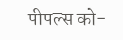पीपल्स को-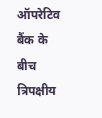ऑपरेटिव बैंक के बीच त्रिपक्षीय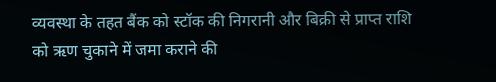व्यवस्था के तहत बैंक को स्टॉक की निगरानी और बिक्री से प्राप्त राशि को ऋण चुकाने में जमा कराने की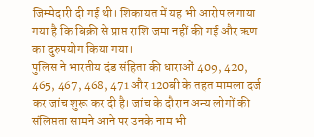जिम्मेदारी दी गई थी। शिकायत में यह भी आरोप लगाया गया है कि बिक्री से प्राप्त राशि जमा नहीं की गई और ऋण का दुरुपयोग किया गया।
पुलिस ने भारतीय दंड संहिता की धाराओं 409, 420, 465, 467, 468, 471 और 120बी के तहत मामला दर्ज कर जांच शुरू कर दी है। जांच के दौरान अन्य लोगों की संलिप्तता सामने आने पर उनके नाम भी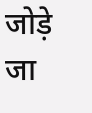जोड़े जा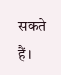सकते हैं।